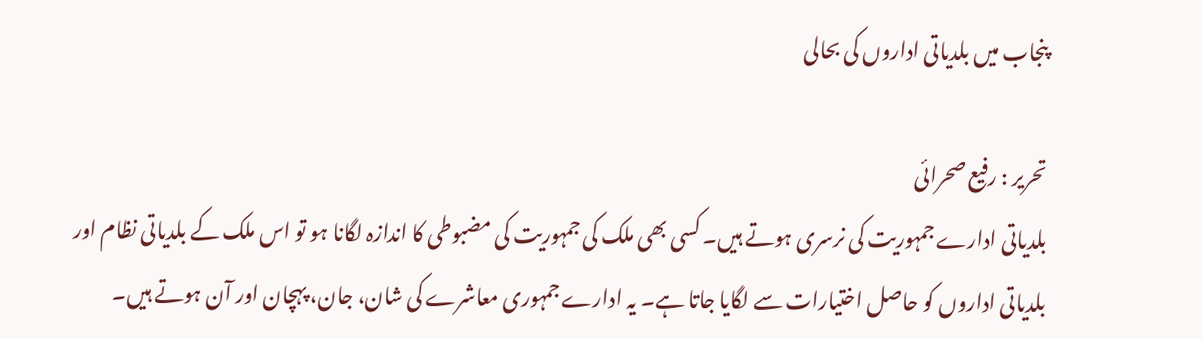پنجاب میں بلدیاتی اداروں کی بحالی

تحریر : رفیع صحرائی
بلدیاتی ادارے جمہوریت کی نرسری ہوتے ہیں۔ کسی بھی ملک کی جمہوریت کی مضبوطی کا اندازہ لگانا ہو تو اس ملک کے بلدیاتی نظام اور بلدیاتی اداروں کو حاصل اختیارات سے لگایا جاتا ہے۔ یہ ادارے جمہوری معاشرے کی شان، جان، پہچان اور آن ہوتے ہیں۔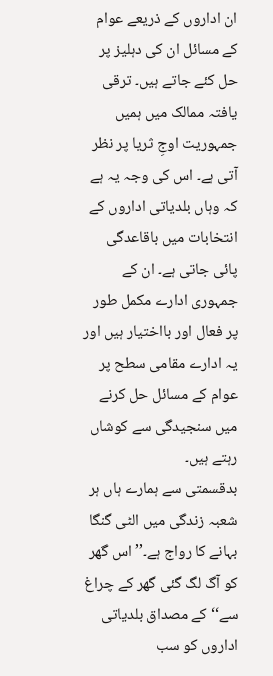ان اداروں کے ذریعے عوام کے مسائل ان کی دہلیز پر حل کئے جاتے ہیں۔ ترقی یافتہ ممالک میں ہمیں جمہوریت اوجِ ثریا پر نظر آتی ہے۔ اس کی وجہ یہ ہے کہ وہاں بلدیاتی اداروں کے انتخابات میں باقاعدگی پائی جاتی ہے۔ ان کے جمہوری ادارے مکمل طور پر فعال اور بااختیار ہیں اور یہ ادارے مقامی سطح پر عوام کے مسائل حل کرنے میں سنجیدگی سے کوشاں رہتے ہیں۔
بدقسمتی سے ہمارے ہاں ہر شعبہ زندگی میں الٹی گنگا بہانے کا رواج ہے۔’’ اس گھر کو آگ لگ گئی گھر کے چراغ سے‘‘ کے مصداق بلدیاتی اداروں کو سب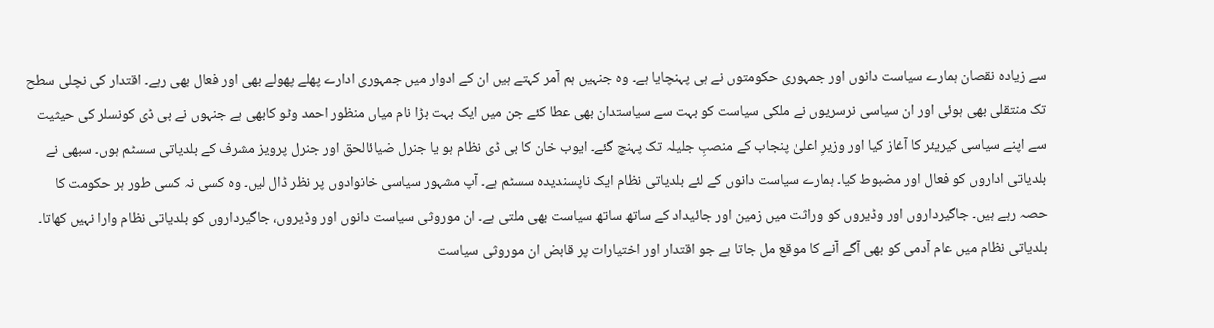سے زیادہ نقصان ہمارے سیاست دانوں اور جمہوری حکومتوں نے ہی پہنچایا ہے۔ وہ جنہیں ہم آمر کہتے ہیں ان کے ادوار میں جمہوری ادارے پھلے پھولے بھی اور فعال بھی رہے۔ اقتدار کی نچلی سطح تک منتقلی بھی ہوئی اور ان سیاسی نرسریوں نے ملکی سیاست کو بہت سے سیاستدان بھی عطا کئے جن میں ایک بہت بڑا نام میاں منظور احمد وٹو کابھی ہے جنہوں نے بی ڈی کونسلر کی حیثیت سے اپنے سیاسی کیریئر کا آغاز کیا اور وزیرِ اعلیٰ پنجاب کے منصبِ جلیلہ تک پہنچ گئے۔ ایوب خان کا بی ڈی نظام ہو یا جنرل ضیائالحق اور جنرل پرویز مشرف کے بلدیاتی سسٹم ہوں۔ سبھی نے بلدیاتی اداروں کو فعال اور مضبوط کیا۔ ہمارے سیاست دانوں کے لئے بلدیاتی نظام ایک ناپسندیدہ سسٹم ہے۔ آپ مشہور سیاسی خانوادوں پر نظر ڈال لیں۔ وہ کسی نہ کسی طور ہر حکومت کا حصہ رہے ہیں۔ جاگیرداروں اور وڈیروں کو وراثت میں زمین اور جائیداد کے ساتھ ساتھ سیاست بھی ملتی ہے۔ ان موروثی سیاست دانوں اور وڈیروں، جاگیرداروں کو بلدیاتی نظام وارا نہیں کھاتا۔ بلدیاتی نظام میں عام آدمی کو بھی آگے آنے کا موقع مل جاتا ہے جو اقتدار اور اختیارات پر قابض ان موروثی سیاست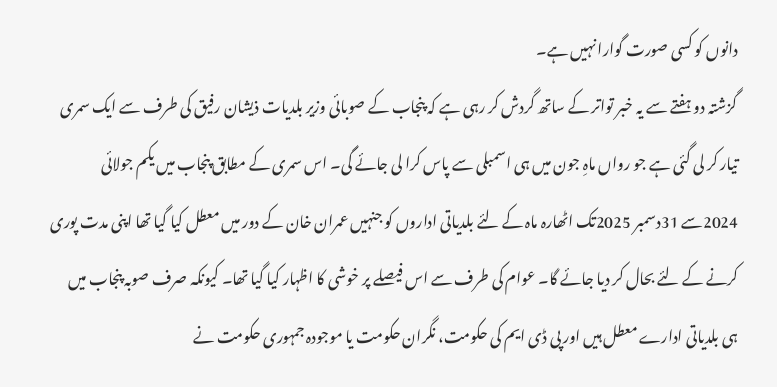دانوں کو کسی صورت گوارا نہیں ہے۔
گزشتہ دو ہفتے سے یہ خبر تواتر کے ساتھ گردش کر رہی ہے کہ پنجاب کے صوبائی وزیر بلدیات ذیشان رفیق کی طرف سے ایک سمری تیار کر لی گئی ہے جو رواں ماہِ جون میں ہی اسمبلی سے پاس کرا لی جائے گی۔ اس سمری کے مطابق پنجاب میں یکم جولائی 2024سے 31دسمبر 2025تک اٹھارہ ماہ کے لئے بلدیاتی اداروں کو جنہیں عمران خان کے دور میں معطل کیا گیا تھا اپنی مدت پوری کرنے کے لئے بحال کر دیا جائے گا۔ عوام کی طرف سے اس فیصلے پر خوشی کا اظہار کیا گیا تھا۔ کیونکہ صرف صوبہ پنجاب میں ہی بلدیاتی ادارے معطل ہیں اور پی ڈی ایم کی حکومت، نگران حکومت یا موجودہ جمہوری حکومت نے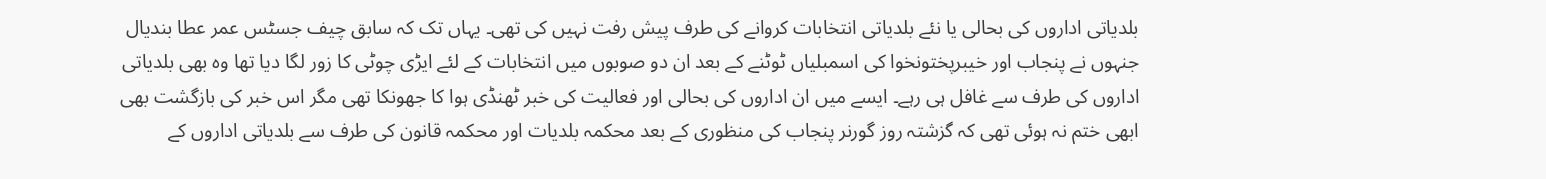بلدیاتی اداروں کی بحالی یا نئے بلدیاتی انتخابات کروانے کی طرف پیش رفت نہیں کی تھی۔ یہاں تک کہ سابق چیف جسٹس عمر عطا بندیال جنہوں نے پنجاب اور خیبرپختونخوا کی اسمبلیاں ٹوٹنے کے بعد ان دو صوبوں میں انتخابات کے لئے ایڑی چوٹی کا زور لگا دیا تھا وہ بھی بلدیاتی اداروں کی طرف سے غافل ہی رہے۔ ایسے میں ان اداروں کی بحالی اور فعالیت کی خبر ٹھنڈی ہوا کا جھونکا تھی مگر اس خبر کی بازگشت بھی ابھی ختم نہ ہوئی تھی کہ گزشتہ روز گورنر پنجاب کی منظوری کے بعد محکمہ بلدیات اور محکمہ قانون کی طرف سے بلدیاتی اداروں کے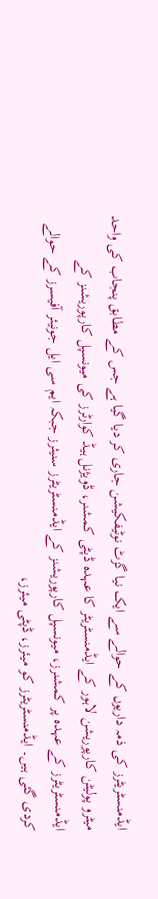ایڈمنسٹریٹرز کی ذمہ داریوں کے حوالے سے ایک نیا گزٹ نوٹیفکیشن جاری کر دیا گیا ہے جس کے مطابق پنجاب کی واحد میٹرو پولیٹن کارپوریشن لاہور کے ایڈمنسٹریٹر کا عہدہ ڈپٹی کمشنر، ڈویژنل ہیڈ کوارٹرز کی میونسپل کارپوریشنز کے ایڈمنسٹریٹرز کے عہدہ پر کمشنرز، میونسپل کارپوریشنز کے ایڈمنسٹریٹرز سنیئرز جبکہ ایم سی ایل جونیئر آفیسرز کے حوالے کردی گئی ہیں۔ ایڈمنسٹریٹرز کو میئرز، ڈپٹی میئرز،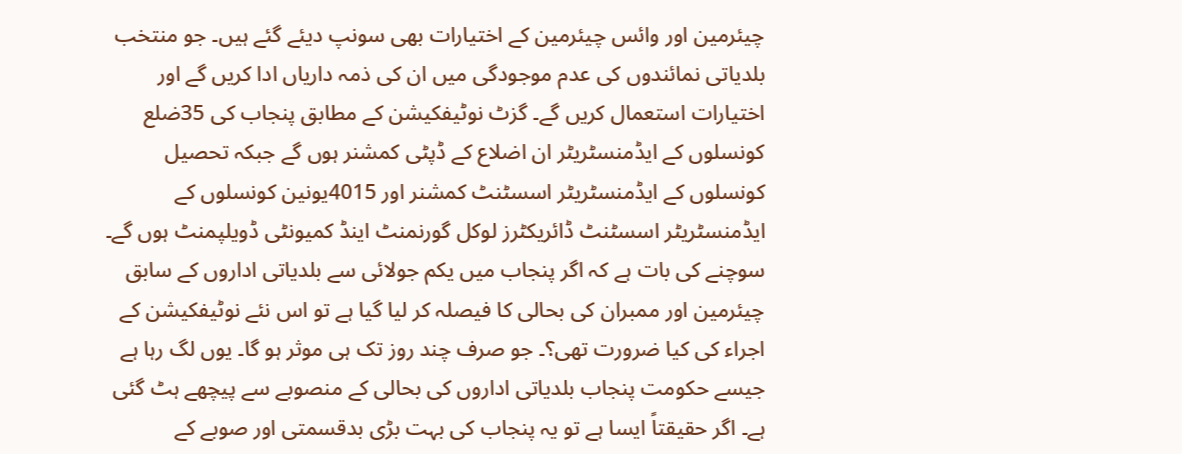چیئرمین اور وائس چیئرمین کے اختیارات بھی سونپ دیئے گئے ہیں۔ جو منتخب بلدیاتی نمائندوں کی عدم موجودگی میں ان کی ذمہ داریاں ادا کریں گے اور اختیارات استعمال کریں گے۔ گزٹ نوٹیفکیشن کے مطابق پنجاب کی 35ضلع کونسلوں کے ایڈمنسٹریٹر ان اضلاع کے ڈپٹی کمشنر ہوں گے جبکہ تحصیل کونسلوں کے ایڈمنسٹریٹر اسسٹنٹ کمشنر اور 4015یونین کونسلوں کے ایڈمنسٹریٹر اسسٹنٹ ڈائریکٹرز لوکل گورنمنٹ اینڈ کمیونٹی ڈویلپمنٹ ہوں گے۔
سوچنے کی بات ہے کہ اگر پنجاب میں یکم جولائی سے بلدیاتی اداروں کے سابق چیئرمین اور ممبران کی بحالی کا فیصلہ کر لیا گیا ہے تو اس نئے نوٹیفکیشن کے اجراء کی کیا ضرورت تھی؟۔ جو صرف چند روز تک ہی موثر ہو گا۔ یوں لگ رہا ہے جیسے حکومت پنجاب بلدیاتی اداروں کی بحالی کے منصوبے سے پیچھے ہٹ گئی ہے۔ اگر حقیقتاً ایسا ہے تو یہ پنجاب کی بہت بڑی بدقسمتی اور صوبے کے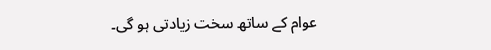عوام کے ساتھ سخت زیادتی ہو گی۔